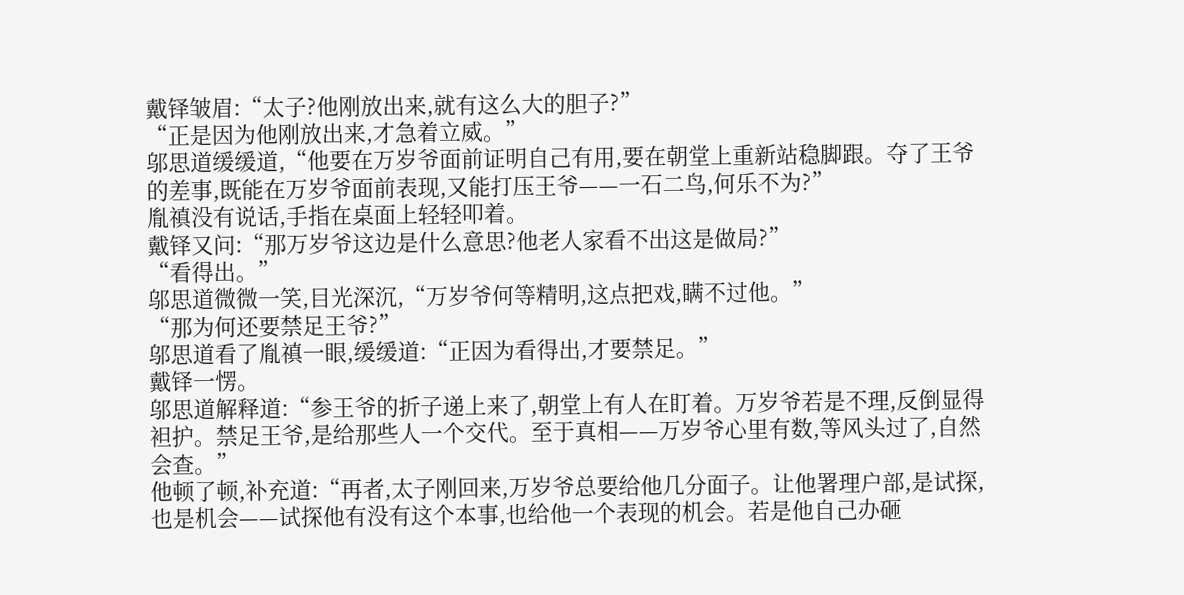戴铎皱眉:“太子?他刚放出来,就有这么大的胆子?”
“正是因为他刚放出来,才急着立威。”
邬思道缓缓道,“他要在万岁爷面前证明自己有用,要在朝堂上重新站稳脚跟。夺了王爷的差事,既能在万岁爷面前表现,又能打压王爷——一石二鸟,何乐不为?”
胤禛没有说话,手指在桌面上轻轻叩着。
戴铎又问:“那万岁爷这边是什么意思?他老人家看不出这是做局?”
“看得出。”
邬思道微微一笑,目光深沉,“万岁爷何等精明,这点把戏,瞒不过他。”
“那为何还要禁足王爷?”
邬思道看了胤禛一眼,缓缓道:“正因为看得出,才要禁足。”
戴铎一愣。
邬思道解释道:“参王爷的折子递上来了,朝堂上有人在盯着。万岁爷若是不理,反倒显得袒护。禁足王爷,是给那些人一个交代。至于真相——万岁爷心里有数,等风头过了,自然会查。”
他顿了顿,补充道:“再者,太子刚回来,万岁爷总要给他几分面子。让他署理户部,是试探,也是机会——试探他有没有这个本事,也给他一个表现的机会。若是他自己办砸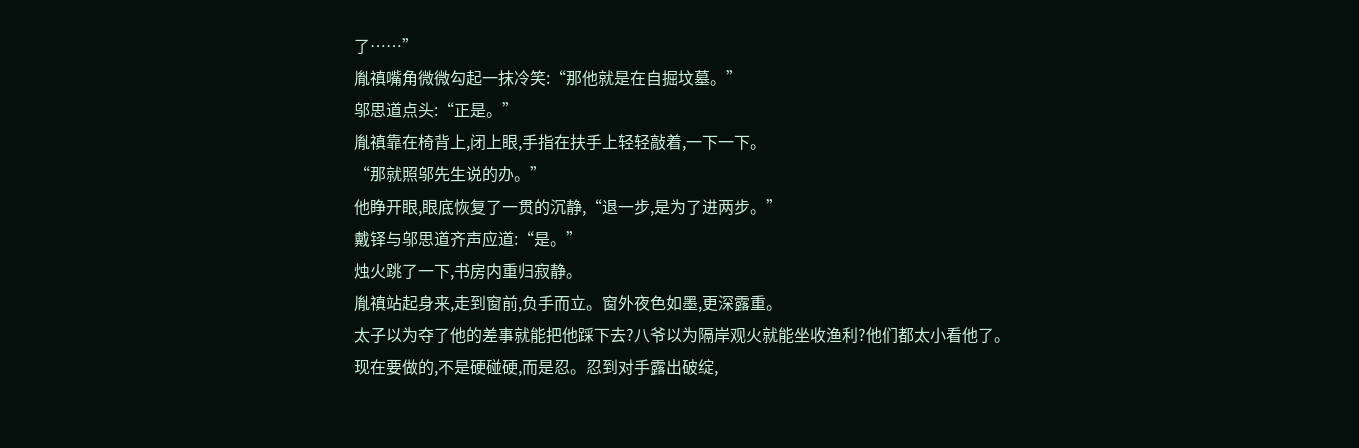了……”
胤禛嘴角微微勾起一抹冷笑:“那他就是在自掘坟墓。”
邬思道点头:“正是。”
胤禛靠在椅背上,闭上眼,手指在扶手上轻轻敲着,一下一下。
“那就照邬先生说的办。”
他睁开眼,眼底恢复了一贯的沉静,“退一步,是为了进两步。”
戴铎与邬思道齐声应道:“是。”
烛火跳了一下,书房内重归寂静。
胤禛站起身来,走到窗前,负手而立。窗外夜色如墨,更深露重。
太子以为夺了他的差事就能把他踩下去?八爷以为隔岸观火就能坐收渔利?他们都太小看他了。
现在要做的,不是硬碰硬,而是忍。忍到对手露出破绽,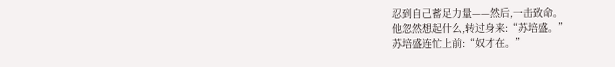忍到自己蓄足力量——然后,一击致命。
他忽然想起什么,转过身来:“苏培盛。”
苏培盛连忙上前:“奴才在。”